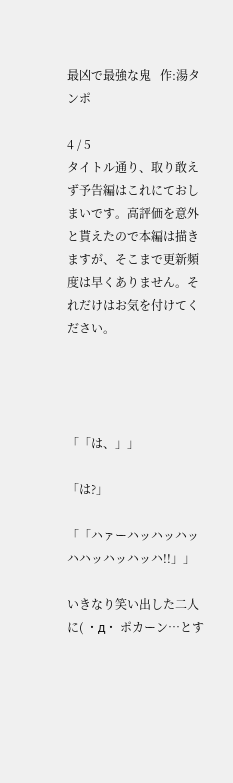最凶で最強な鬼   作:湯タンポ

4 / 5
タイトル通り、取り敢えず予告編はこれにておしまいです。高評価を意外と貰えたので本編は描きますが、そこまで更新頻度は早くありません。それだけはお気を付けてください。




「「は、」」

「は?」

「「ハァーハッハッハッハハッハッハッハ!!」」

いきなり笑い出した二人に( ・д・ ポカーン…とす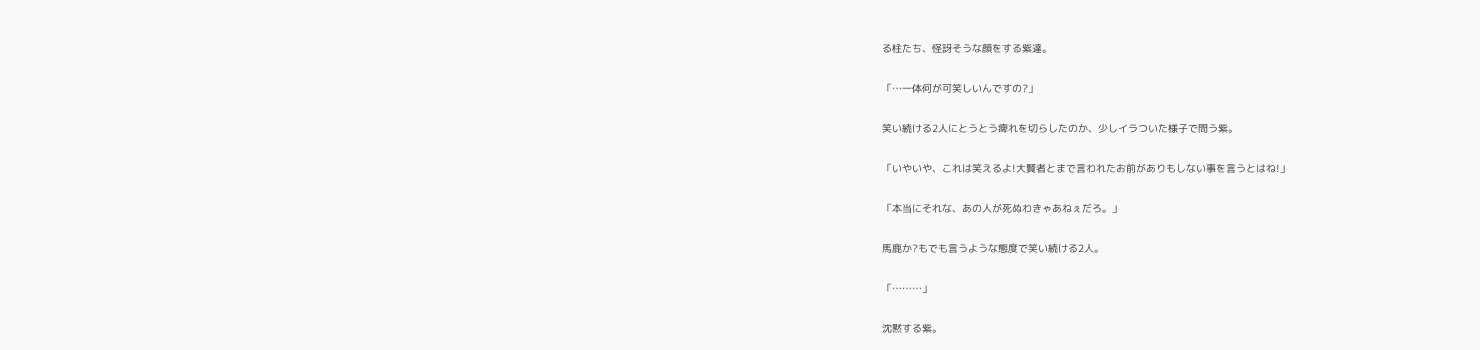る柱たち、怪訝そうな顔をする紫達。

「…一体何が可笑しいんですの?」

笑い続ける2人にとうとう痺れを切らしたのか、少しイラついた様子で問う紫。

「いやいや、これは笑えるよ!大賢者とまで言われたお前がありもしない事を言うとはね!」

「本当にそれな、あの人が死ぬわきゃあねぇだろ。」

馬鹿か?もでも言うような態度で笑い続ける2人。

「………」

沈黙する紫。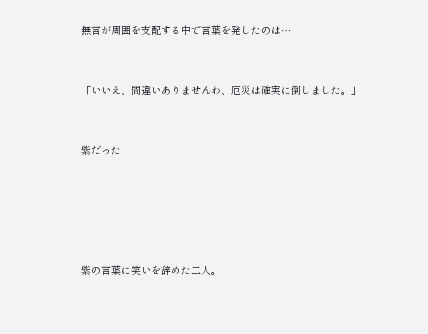無言が周囲を支配する中で言葉を発したのは…



「いいえ、間違いありませんわ、厄災は確実に倒しました。」



紫だった







紫の言葉に笑いを辞めた二人。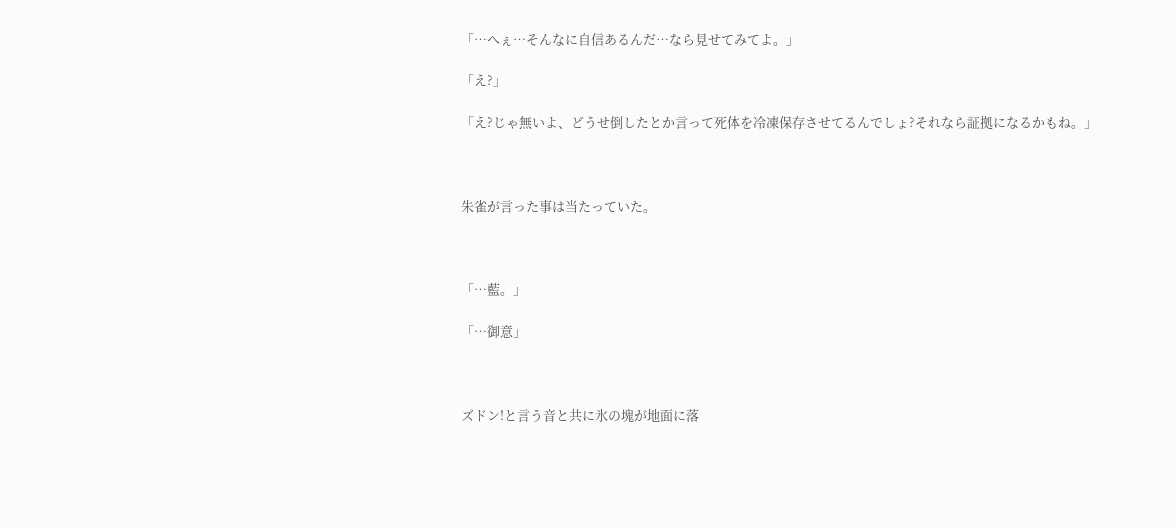「…へぇ…そんなに自信あるんだ…なら見せてみてよ。」

「え?」

「え?じゃ無いよ、どうせ倒したとか言って死体を冷凍保存させてるんでしょ?それなら証拠になるかもね。」



朱雀が言った事は当たっていた。



「…藍。」

「…御意」



ズドン!と言う音と共に氷の塊が地面に落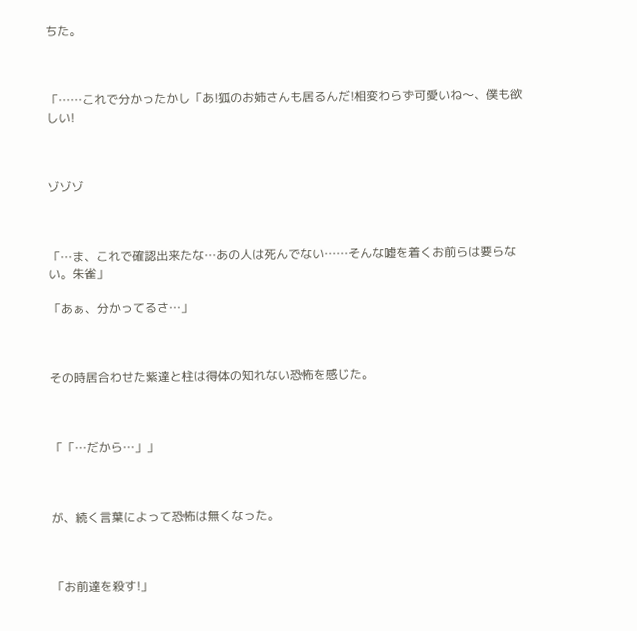ちた。



「……これで分かったかし「あ!狐のお姉さんも居るんだ!相変わらず可愛いね〜、僕も欲しい!



ゾゾゾ



「…ま、これで確認出来たな…あの人は死んでない……そんな嘘を着くお前らは要らない。朱雀」

「あぁ、分かってるさ…」



その時居合わせた紫達と柱は得体の知れない恐怖を感じた。



「「…だから…」」



が、続く言葉によって恐怖は無くなった。



「お前達を殺す!」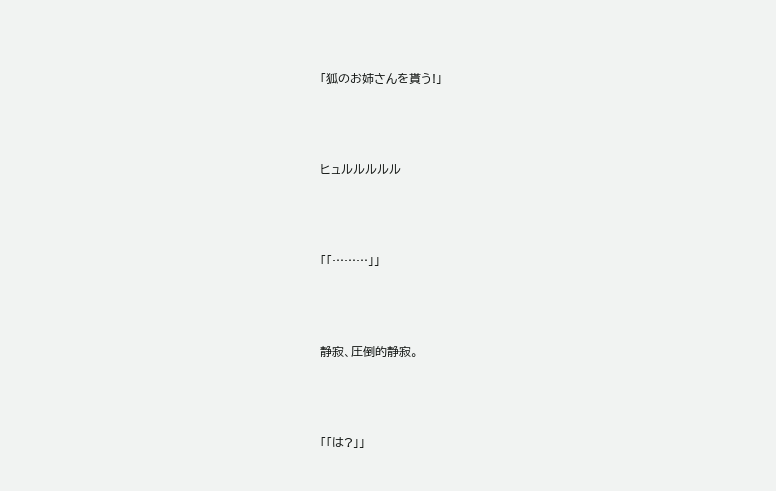「狐のお姉さんを貰う!」



ヒュルルルルル



「「………」」



静寂、圧倒的静寂。



「「は?」」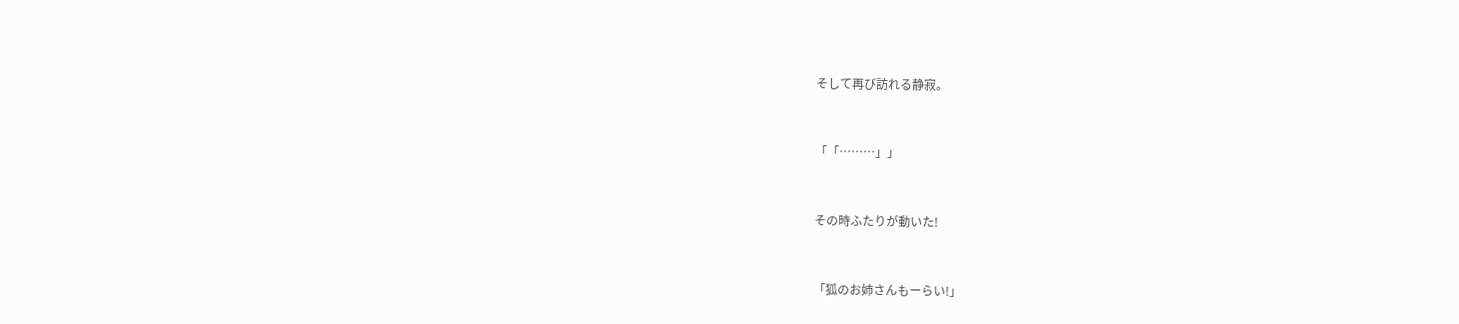そして再び訪れる静寂。



「「………」」



その時ふたりが動いた!



「狐のお姉さんもーらい!」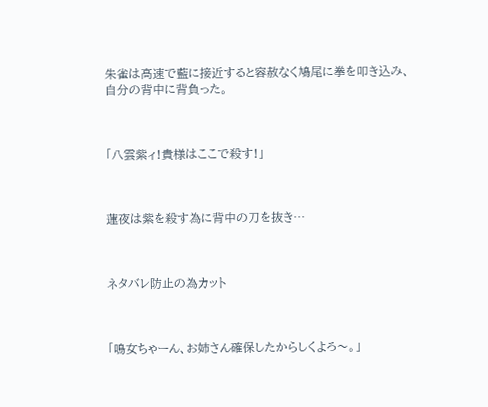朱雀は高速で藍に接近すると容赦なく鳩尾に拳を叩き込み、自分の背中に背負った。



「八雲紫ィ!貴様はここで殺す!」



蓮夜は紫を殺す為に背中の刀を抜き…



ネタバレ防止の為カット



「鳴女ちゃーん、お姉さん確保したからしくよろ〜。」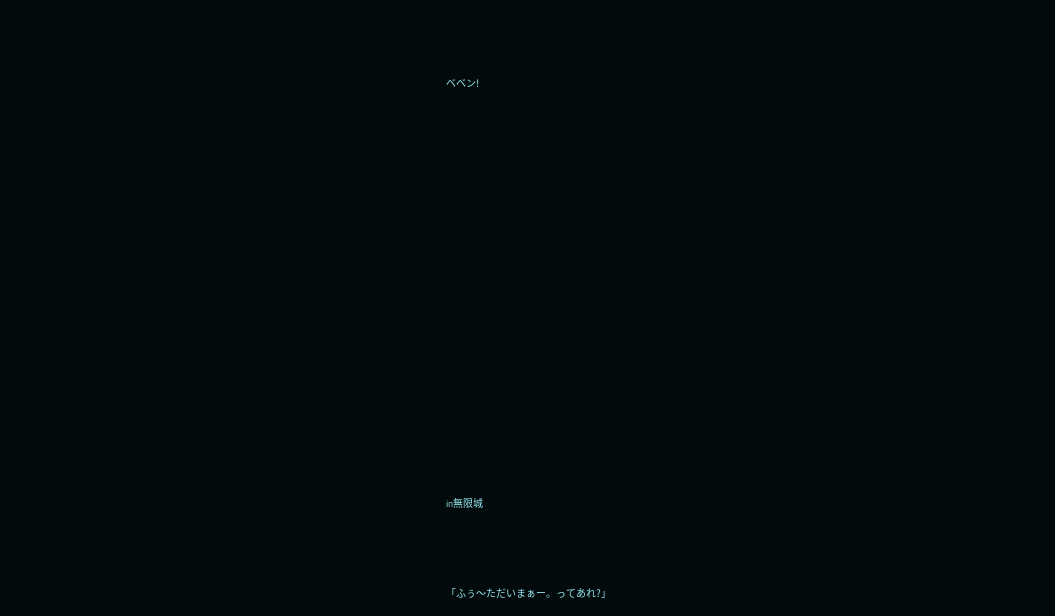ベベン!



























in無限城





「ふぅ〜ただいまぁー。ってあれ?」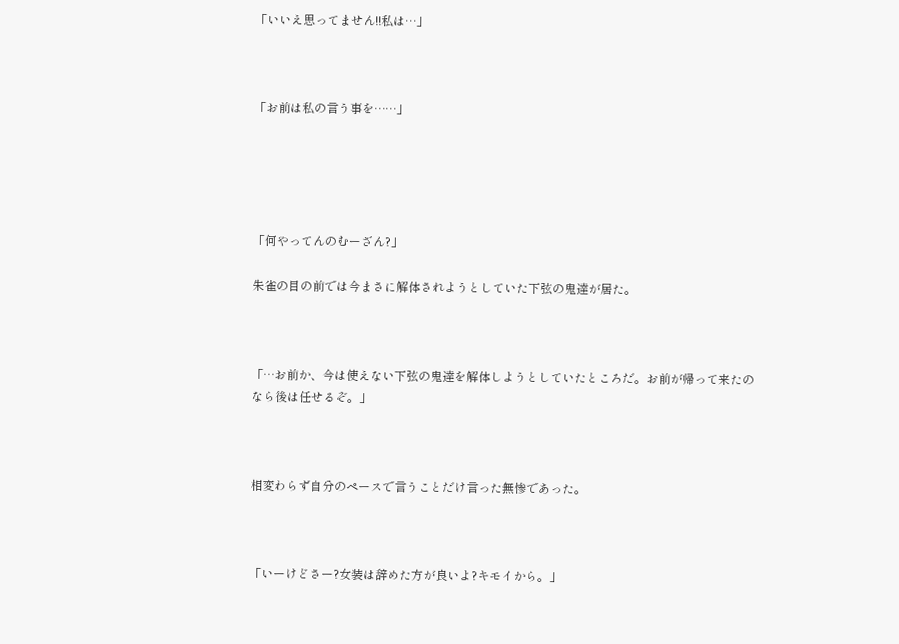「いいえ思ってません!!私は…」



「お前は私の言う事を……」





「何やってんのむーざん?」

朱雀の目の前では今まさに解体されようとしていた下弦の鬼達が居た。



「…お前か、今は使えない下弦の鬼達を解体しようとしていたところだ。お前が帰って来たのなら後は任せるぞ。」



相変わらず自分のペースで言うことだけ言った無惨であった。



「いーけどさー?女装は辞めた方が良いよ?キモイから。」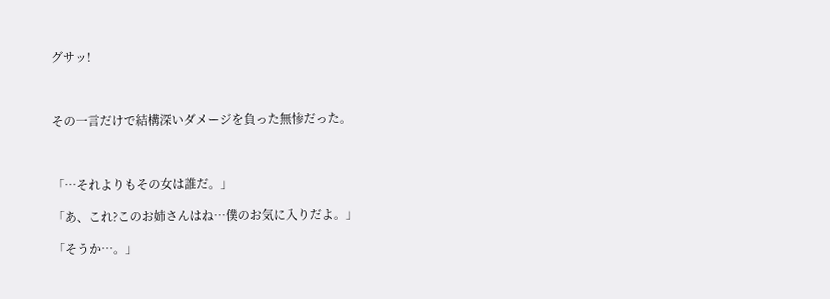グサッ!



その一言だけで結構深いダメージを負った無惨だった。



「…それよりもその女は誰だ。」

「あ、これ?このお姉さんはね…僕のお気に入りだよ。」

「そうか…。」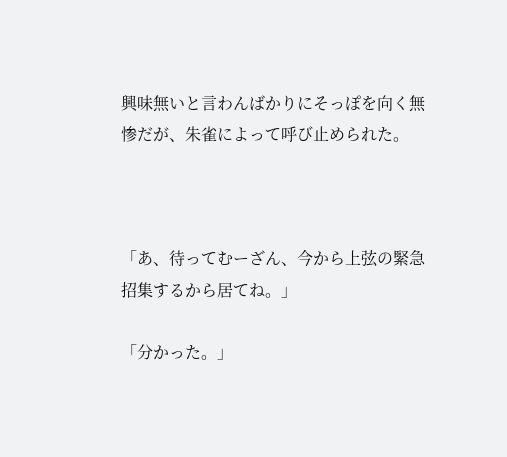興味無いと言わんばかりにそっぽを向く無惨だが、朱雀によって呼び止められた。



「あ、待ってむーざん、今から上弦の緊急招集するから居てね。」

「分かった。」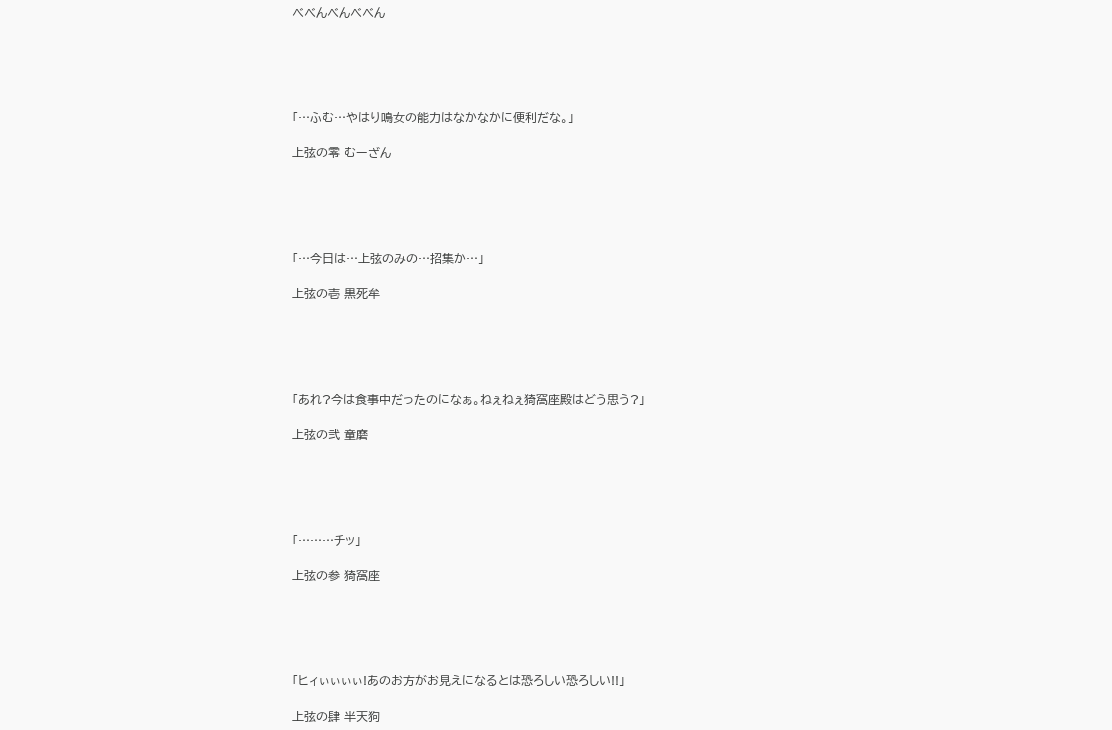べべんべんべべん





「…ふむ…やはり鳴女の能力はなかなかに便利だな。」

上弦の零 むーざん





「…今日は…上弦のみの…招集か…」

上弦の壱 黒死牟





「あれ?今は食事中だったのになぁ。ねぇねぇ猗窩座殿はどう思う?」

上弦の弐 童磨





「………チッ」

上弦の参 猗窩座





「ヒィぃぃぃぃ!あのお方がお見えになるとは恐ろしい恐ろしい!!」

上弦の肆 半天狗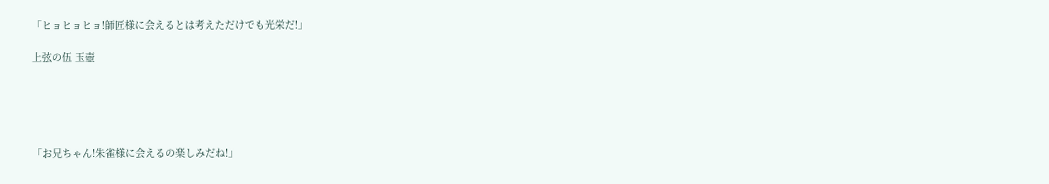「ヒョヒョヒョ!師匠様に会えるとは考えただけでも光栄だ!」

上弦の伍 玉壺





「お兄ちゃん!朱雀様に会えるの楽しみだね!」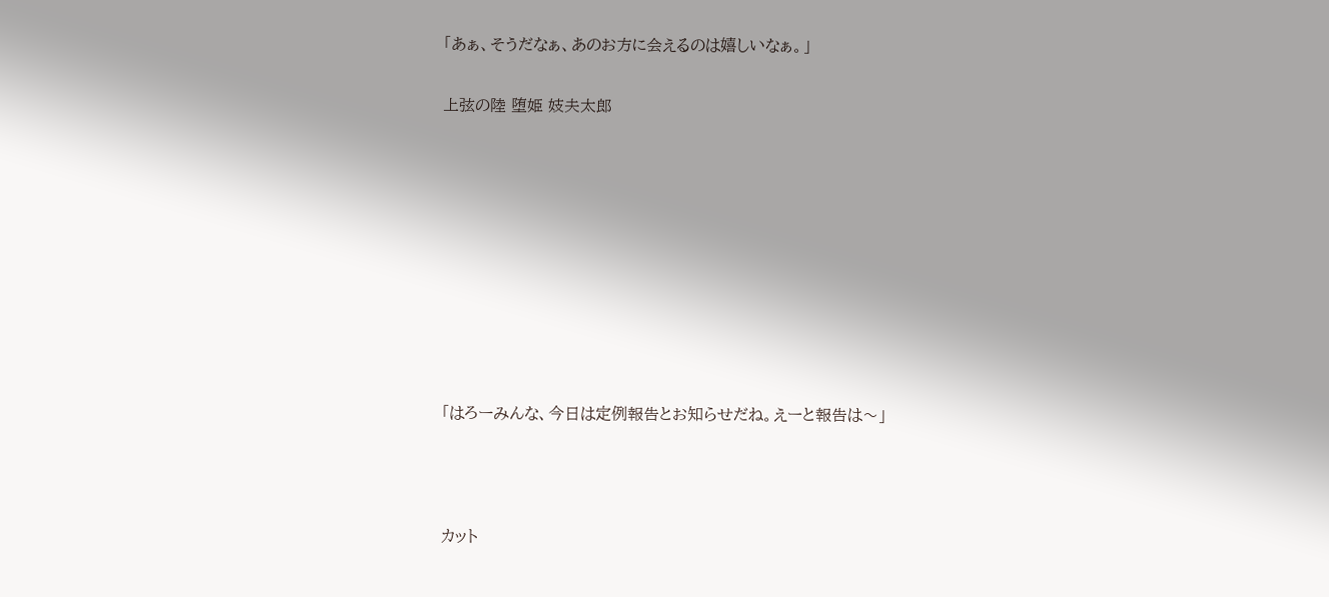「あぁ、そうだなぁ、あのお方に会えるのは嬉しいなぁ。」

上弦の陸 堕姫 妓夫太郎









「はろーみんな、今日は定例報告とお知らせだね。えーと報告は〜」



カット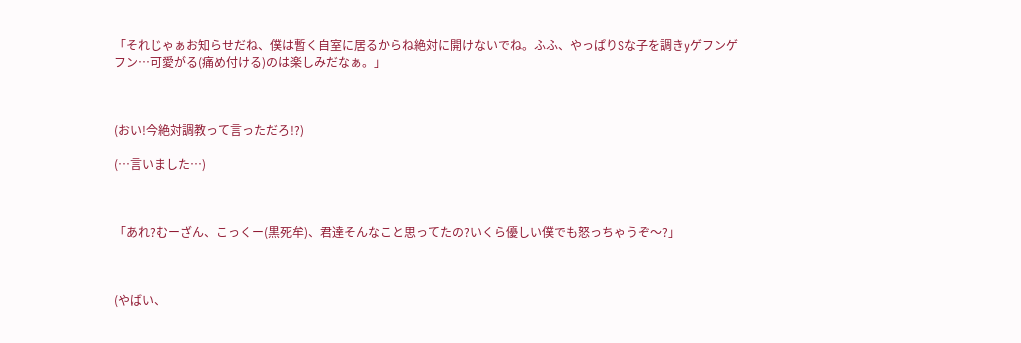「それじゃぁお知らせだね、僕は暫く自室に居るからね絶対に開けないでね。ふふ、やっぱりSな子を調きyゲフンゲフン…可愛がる(痛め付ける)のは楽しみだなぁ。」



(おい!今絶対調教って言っただろ!?)

(…言いました…)



「あれ?むーざん、こっくー(黒死牟)、君達そんなこと思ってたの?いくら優しい僕でも怒っちゃうぞ〜?」



(やばい、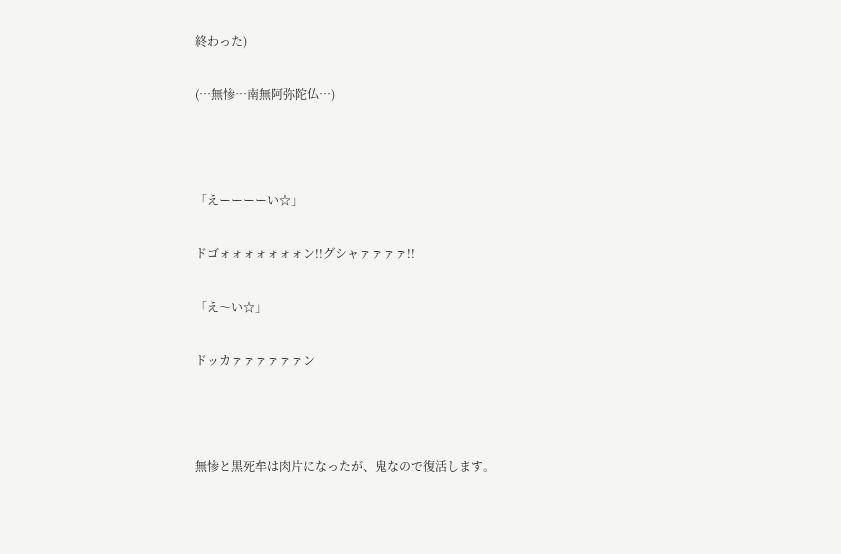終わった)

(…無惨…南無阿弥陀仏…)



「えーーーーい☆」

ドゴォォォォォォォン!!グシャァァァァ!!

「え〜い☆」

ドッカァァァァァァン



無惨と黒死牟は肉片になったが、鬼なので復活します。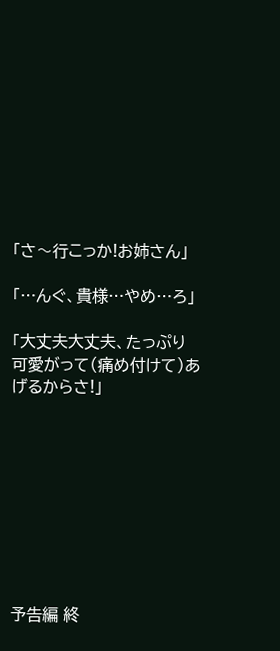「さ〜行こっか!お姉さん」

「…んぐ、貴様…やめ…ろ」

「大丈夫大丈夫、たっぷり可愛がって(痛め付けて)あげるからさ!」









予告編 終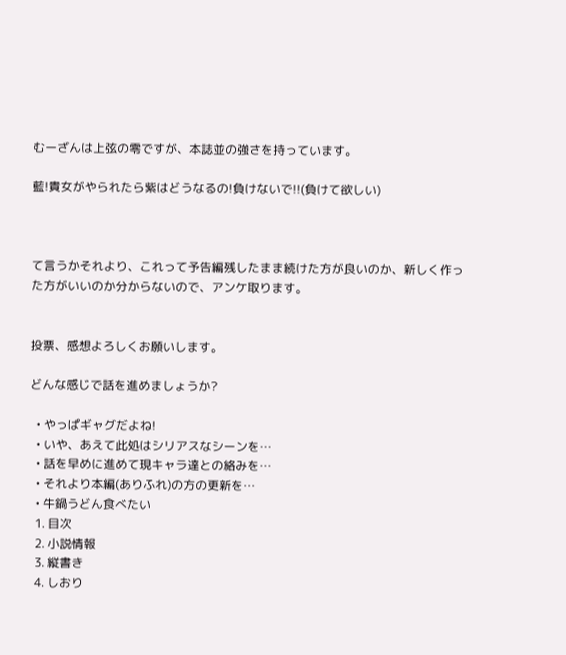むーざんは上弦の零ですが、本誌並の強さを持っています。

藍!貴女がやられたら紫はどうなるの!負けないで!!(負けて欲しい)



て言うかそれより、これって予告編残したまま続けた方が良いのか、新しく作った方がいいのか分からないので、アンケ取ります。


投票、感想よろしくお願いします。

どんな感じで話を進めましょうか?

  • やっぱギャグだよね!
  • いや、あえて此処はシリアスなシーンを…
  • 話を早めに進めて現キャラ達との絡みを…
  • それより本編(ありふれ)の方の更新を…
  • 牛鍋うどん食べたい
  1. 目次
  2. 小説情報
  3. 縦書き
  4. しおり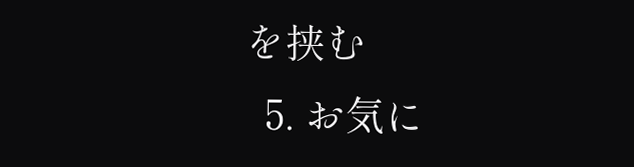を挟む
  5. お気に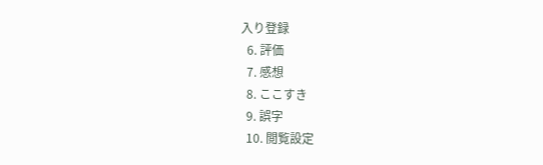入り登録
  6. 評価
  7. 感想
  8. ここすき
  9. 誤字
  10. 閲覧設定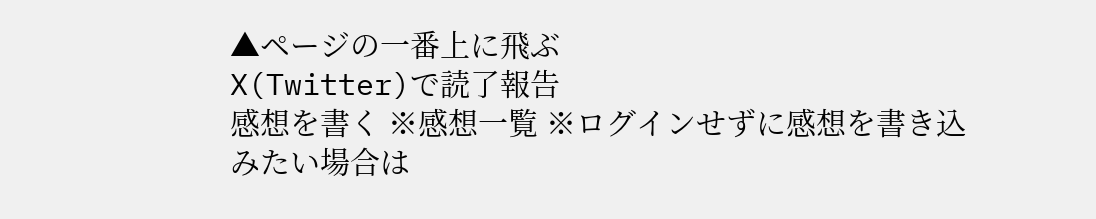▲ページの一番上に飛ぶ
X(Twitter)で読了報告
感想を書く ※感想一覧 ※ログインせずに感想を書き込みたい場合は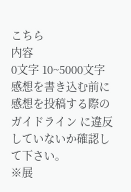こちら
内容
0文字 10~5000文字
感想を書き込む前に 感想を投稿する際のガイドライン に違反していないか確認して下さい。
※展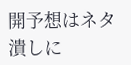開予想はネタ潰しに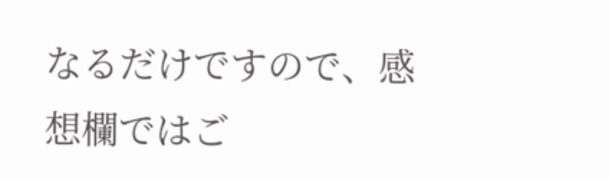なるだけですので、感想欄ではご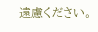遠慮ください。